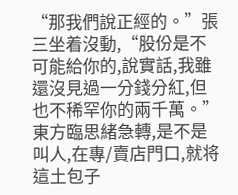“那我們說正經的。”張三坐着沒動,“股份是不可能給你的,說實話,我雖還沒見過一分錢分紅,但也不稀罕你的兩千萬。”
東方臨思緒急轉,是不是叫人,在專/賣店門口,就将這土包子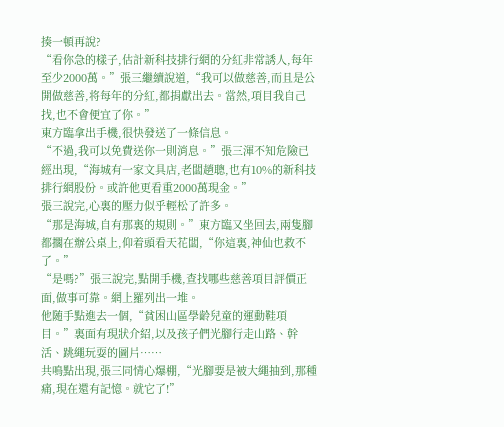揍一頓再說?
“看你急的樣子,估計新科技排行網的分紅非常誘人,每年至少2000萬。”張三繼續說道,“我可以做慈善,而且是公開做慈善,将每年的分紅,都捐獻出去。當然,項目我自己找,也不會便宜了你。”
東方臨拿出手機,很快發送了一條信息。
“不過,我可以免費送你一則消息。”張三渾不知危險已經出現,“海城有一家文具店,老闆趙聰,也有10%的新科技排行網股份。或許他更看重2000萬現金。”
張三說完,心裏的壓力似乎輕松了許多。
“那是海城,自有那裏的規則。”東方臨又坐回去,兩隻腳都擱在辦公桌上,仰着頭看天花闆,“你這裏,神仙也救不了。”
“是嗎?”張三說完,點開手機,查找哪些慈善項目評價正面,做事可靠。網上羅列出一堆。
他随手點進去一個,“貧困山區學齡兒童的運動鞋項目。”裏面有現狀介紹,以及孩子們光腳行走山路、幹活、跳繩玩耍的圖片……
共鳴點出現,張三同情心爆棚,“光腳要是被大繩抽到,那種痛,現在還有記憶。就它了!”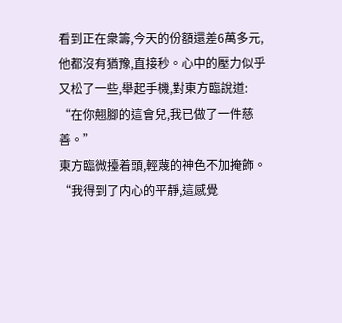看到正在衆籌,今天的份額還差6萬多元,他都沒有猶豫,直接秒。心中的壓力似乎又松了一些,舉起手機,對東方臨說道:
“在你翹腳的這會兒,我已做了一件慈善。”
東方臨微擡着頭,輕蔑的神色不加掩飾。
“我得到了内心的平靜,這感覺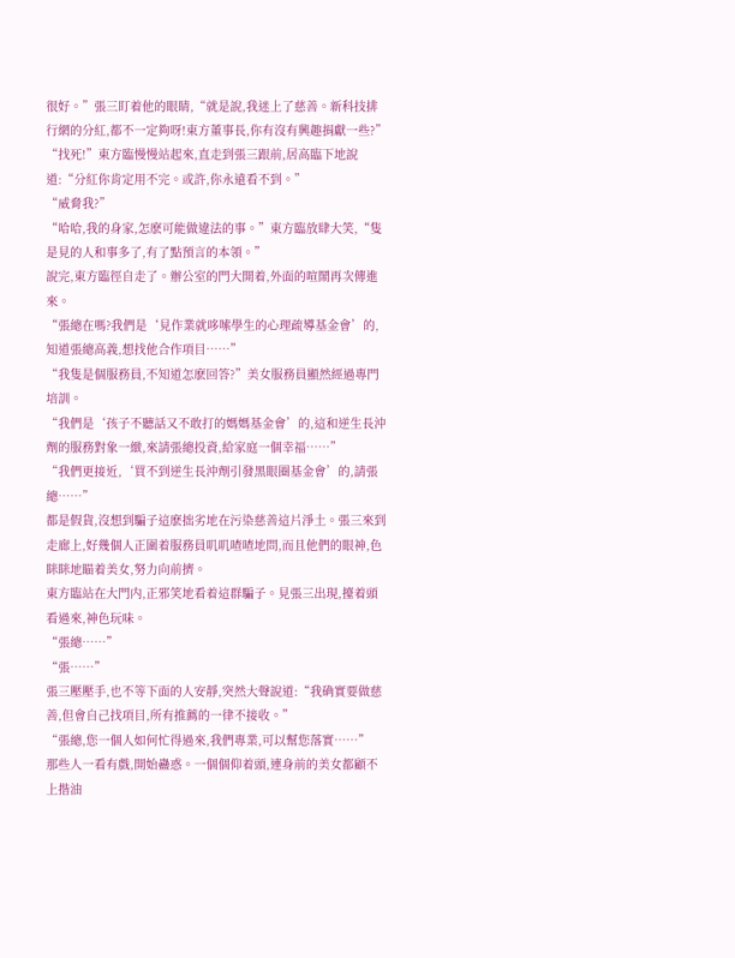很好。”張三盯着他的眼睛,“就是說,我迷上了慈善。新科技排行網的分紅,都不一定夠呀!東方董事長,你有沒有興趣捐獻一些?”
“找死!”東方臨慢慢站起來,直走到張三跟前,居高臨下地說道:“分紅你肯定用不完。或許,你永遠看不到。”
“威脅我?”
“哈哈,我的身家,怎麽可能做違法的事。”東方臨放肆大笑,“隻是見的人和事多了,有了點預言的本領。”
說完,東方臨徑自走了。辦公室的門大開着,外面的喧鬧再次傳進來。
“張總在嗎?我們是‘見作業就哆嗦學生的心理疏導基金會’的,知道張總高義,想找他合作項目……”
“我隻是個服務員,不知道怎麽回答?”美女服務員顯然經過專門培訓。
“我們是‘孩子不聽話又不敢打的媽媽基金會’的,這和逆生長沖劑的服務對象一緻,來請張總投資,給家庭一個幸福……”
“我們更接近,‘買不到逆生長沖劑引發黑眼圈基金會’的,請張總……”
都是假貨,沒想到騙子這麽拙劣地在污染慈善這片淨土。張三來到走廊上,好幾個人正圍着服務員叽叽喳喳地問,而且他們的眼神,色眯眯地瞄着美女,努力向前擠。
東方臨站在大門内,正邪笑地看着這群騙子。見張三出現,擡着頭看過來,神色玩味。
“張總……”
“張……”
張三壓壓手,也不等下面的人安靜,突然大聲說道:“我确實要做慈善,但會自己找項目,所有推薦的一律不接收。”
“張總,您一個人如何忙得過來,我們專業,可以幫您落實……”
那些人一看有戲,開始蠱惑。一個個仰着頭,連身前的美女都顧不上揩油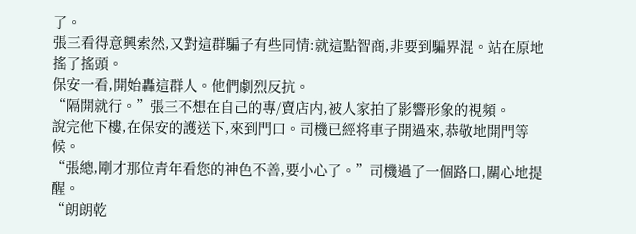了。
張三看得意興索然,又對這群騙子有些同情:就這點智商,非要到騙界混。站在原地搖了搖頭。
保安一看,開始轟這群人。他們劇烈反抗。
“隔開就行。”張三不想在自己的專/賣店内,被人家拍了影響形象的視頻。
說完他下樓,在保安的護送下,來到門口。司機已經将車子開過來,恭敬地開門等候。
“張總,剛才那位青年看您的神色不善,要小心了。”司機過了一個路口,關心地提醒。
“朗朗乾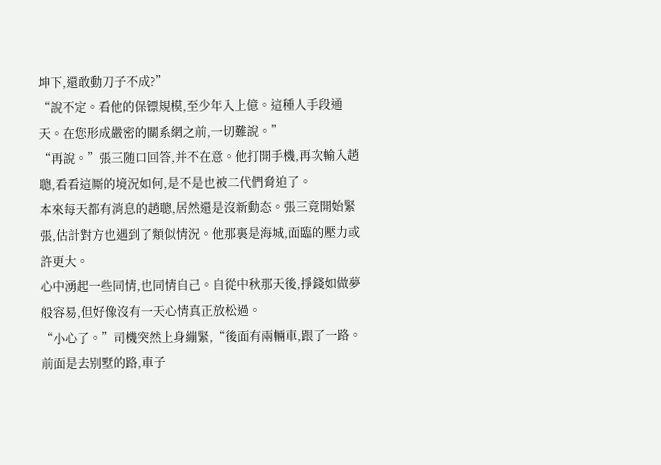坤下,還敢動刀子不成?”
“說不定。看他的保镖規模,至少年入上億。這種人手段通天。在您形成嚴密的關系網之前,一切難說。”
“再說。”張三随口回答,并不在意。他打開手機,再次輸入趙聰,看看這厮的境況如何,是不是也被二代們脅迫了。
本來每天都有消息的趙聰,居然還是沒新動态。張三竟開始緊張,估計對方也遇到了類似情況。他那裏是海城,面臨的壓力或許更大。
心中湧起一些同情,也同情自己。自從中秋那天後,掙錢如做夢般容易,但好像沒有一天心情真正放松過。
“小心了。”司機突然上身繃緊,“後面有兩輛車,跟了一路。前面是去别墅的路,車子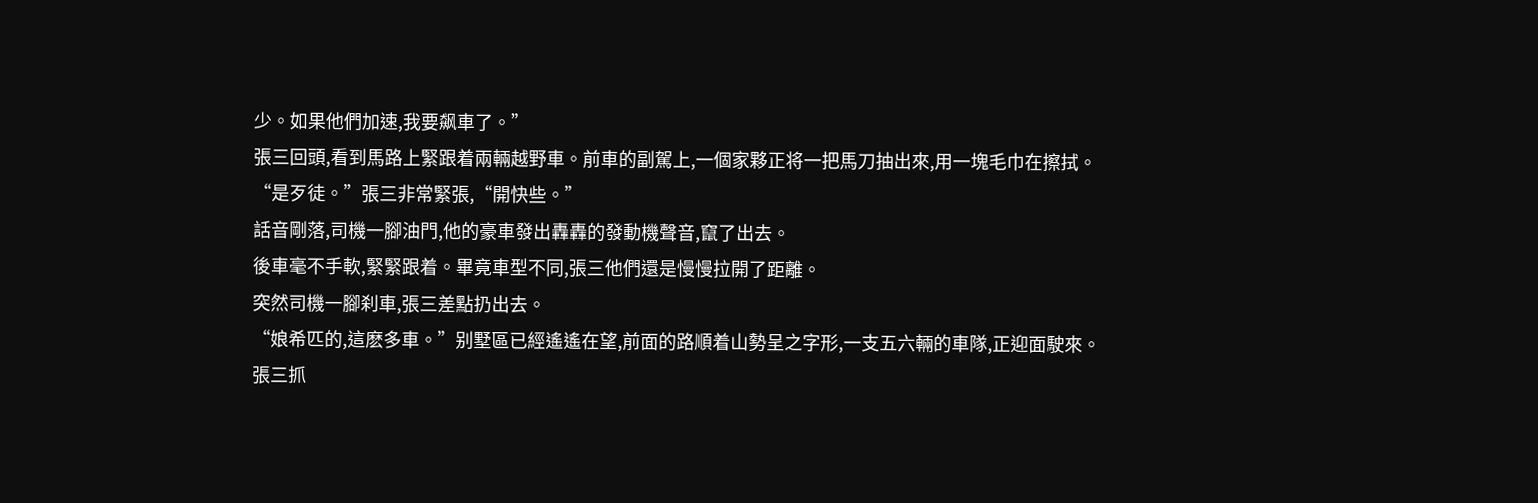少。如果他們加速,我要飙車了。”
張三回頭,看到馬路上緊跟着兩輛越野車。前車的副駕上,一個家夥正将一把馬刀抽出來,用一塊毛巾在擦拭。
“是歹徒。”張三非常緊張,“開快些。”
話音剛落,司機一腳油門,他的豪車發出轟轟的發動機聲音,竄了出去。
後車毫不手軟,緊緊跟着。畢竟車型不同,張三他們還是慢慢拉開了距離。
突然司機一腳刹車,張三差點扔出去。
“娘希匹的,這麽多車。”别墅區已經遙遙在望,前面的路順着山勢呈之字形,一支五六輛的車隊,正迎面駛來。
張三抓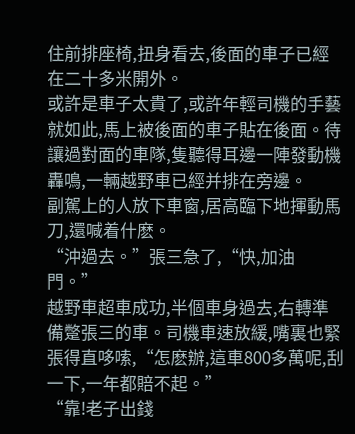住前排座椅,扭身看去,後面的車子已經在二十多米開外。
或許是車子太貴了,或許年輕司機的手藝就如此,馬上被後面的車子貼在後面。待讓過對面的車隊,隻聽得耳邊一陣發動機轟鳴,一輛越野車已經并排在旁邊。
副駕上的人放下車窗,居高臨下地揮動馬刀,還喊着什麽。
“沖過去。”張三急了,“快,加油門。”
越野車超車成功,半個車身過去,右轉準備蹩張三的車。司機車速放緩,嘴裏也緊張得直哆嗦,“怎麽辦,這車800多萬呢,刮一下,一年都賠不起。”
“靠!老子出錢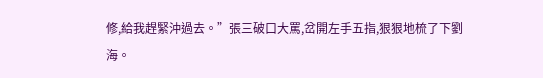修,給我趕緊沖過去。”張三破口大罵,岔開左手五指,狠狠地梳了下劉海。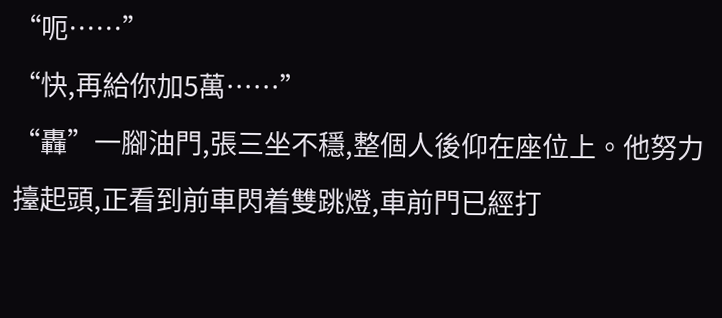“呃……”
“快,再給你加5萬……”
“轟”一腳油門,張三坐不穩,整個人後仰在座位上。他努力擡起頭,正看到前車閃着雙跳燈,車前門已經打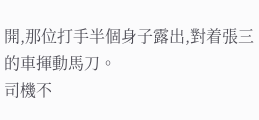開,那位打手半個身子露出,對着張三的車揮動馬刀。
司機不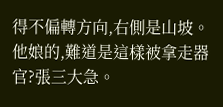得不偏轉方向,右側是山坡。
他娘的,難道是這樣被拿走器官?張三大急。